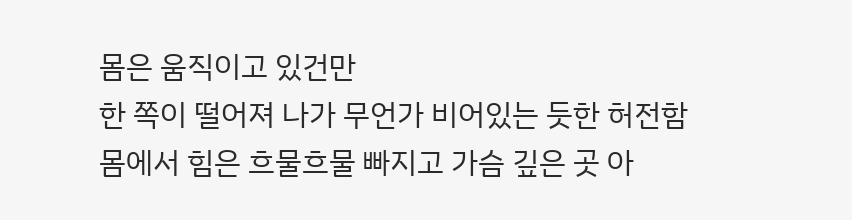몸은 움직이고 있건만
한 쪽이 떨어져 나가 무언가 비어있는 듯한 허전함
몸에서 힘은 흐물흐물 빠지고 가슴 깊은 곳 아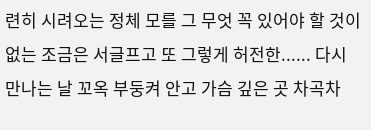련히 시려오는 정체 모를 그 무엇 꼭 있어야 할 것이 없는 조금은 서글프고 또 그렇게 허전한...... 다시 만나는 날 꼬옥 부둥켜 안고 가슴 깊은 곳 차곡차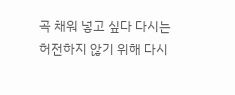곡 채워 넣고 싶다 다시는 허전하지 않기 위해 다시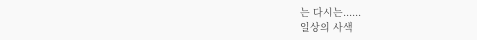는 다시는......
일상의 사색